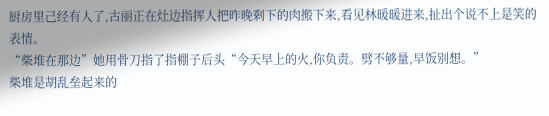厨房里己经有人了,古丽正在灶边指挥人把昨晚剩下的肉搬下来,看见林暖暖进来,扯出个说不上是笑的表情。
“柴堆在那边”她用骨刀指了指棚子后头“今天早上的火,你负责。劈不够量,早饭别想。”
柴堆是胡乱垒起来的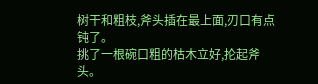树干和粗枝,斧头插在最上面,刃口有点钝了。
挑了一根碗口粗的枯木立好,抡起斧头。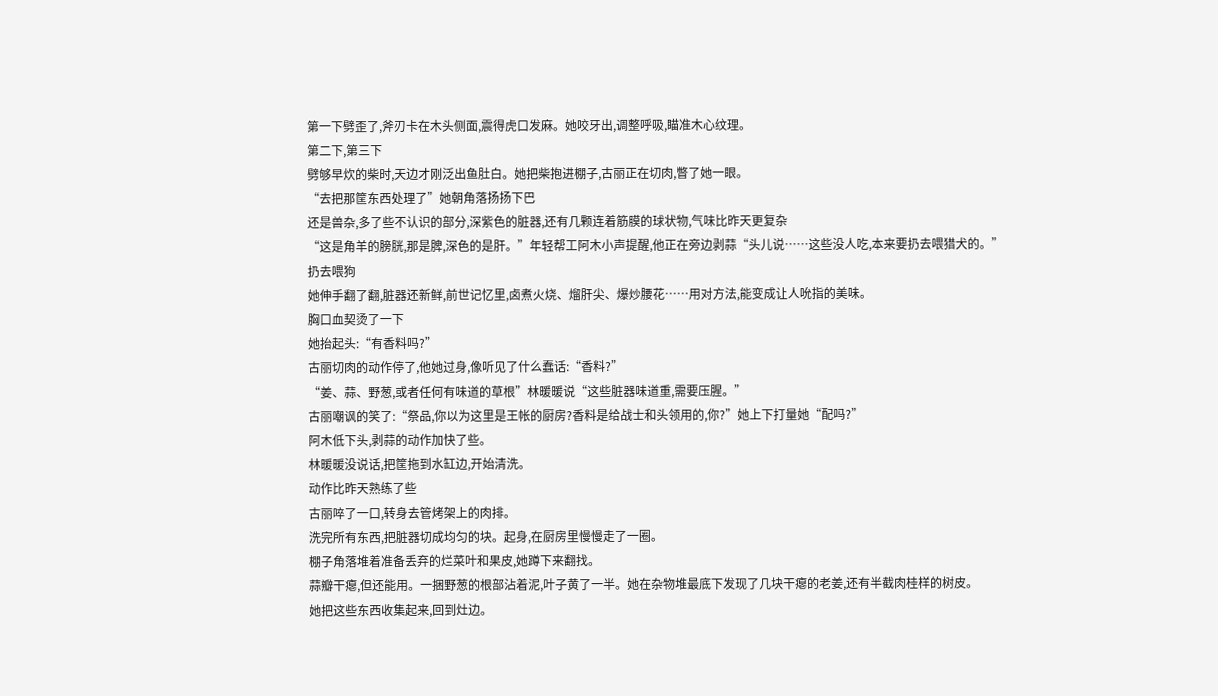第一下劈歪了,斧刃卡在木头侧面,震得虎口发麻。她咬牙出,调整呼吸,瞄准木心纹理。
第二下,第三下
劈够早炊的柴时,天边才刚泛出鱼肚白。她把柴抱进棚子,古丽正在切肉,瞥了她一眼。
“去把那筐东西处理了”她朝角落扬扬下巴
还是兽杂,多了些不认识的部分,深紫色的脏器,还有几颗连着筋膜的球状物,气味比昨天更复杂
“这是角羊的膀胱,那是脾,深色的是肝。”年轻帮工阿木小声提醒,他正在旁边剥蒜“头儿说……这些没人吃,本来要扔去喂猎犬的。”
扔去喂狗
她伸手翻了翻,脏器还新鲜,前世记忆里,卤煮火烧、熘肝尖、爆炒腰花……用对方法,能变成让人吮指的美味。
胸口血契烫了一下
她抬起头:“有香料吗?”
古丽切肉的动作停了,他她过身,像听见了什么蠢话:“香料?”
“姜、蒜、野葱,或者任何有味道的草根”林暖暖说“这些脏器味道重,需要压腥。”
古丽嘲讽的笑了:“祭品,你以为这里是王帐的厨房?香料是给战士和头领用的,你?”她上下打量她“配吗?”
阿木低下头,剥蒜的动作加快了些。
林暖暖没说话,把筐拖到水缸边,开始清洗。
动作比昨天熟练了些
古丽啐了一口,转身去管烤架上的肉排。
洗完所有东西,把脏器切成均匀的块。起身,在厨房里慢慢走了一圈。
棚子角落堆着准备丢弃的烂菜叶和果皮,她蹲下来翻找。
蒜瓣干瘪,但还能用。一捆野葱的根部沾着泥,叶子黄了一半。她在杂物堆最底下发现了几块干瘪的老姜,还有半截肉桂样的树皮。
她把这些东西收集起来,回到灶边。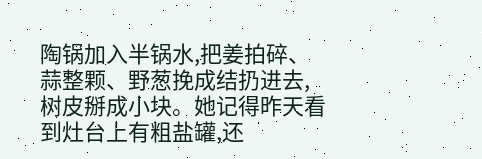陶锅加入半锅水,把姜拍碎、蒜整颗、野葱挽成结扔进去,树皮掰成小块。她记得昨天看到灶台上有粗盐罐,还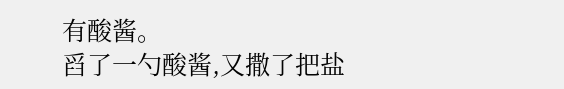有酸酱。
舀了一勺酸酱,又撒了把盐